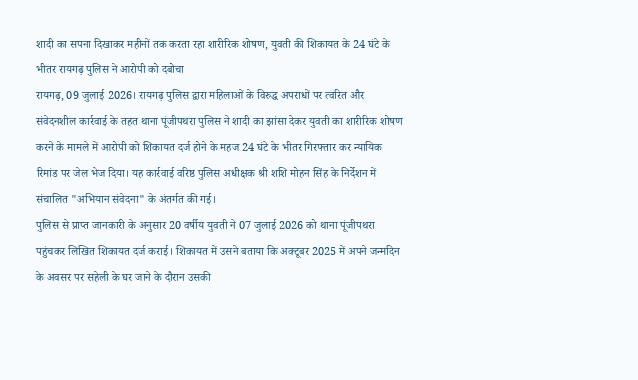शादी का सपना दिखाकर महीनों तक करता रहा शारीरिक शोषण, युवती की शिकायत के 24 घंटे के भीतर रायगढ़ पुलिस ने आरोपी को दबोचा
रायगढ़, 09 जुलाई 2026। रायगढ़ पुलिस द्वारा महिलाओं के विरुद्ध अपराधों पर त्वरित और संवेदनशील कार्रवाई के तहत थाना पूंजीपथरा पुलिस ने शादी का झांसा देकर युवती का शारीरिक शोषण करने के मामले में आरोपी को शिकायत दर्ज होने के महज 24 घंटे के भीतर गिरफ्तार कर न्यायिक रिमांड पर जेल भेज दिया। यह कार्रवाई वरिष्ठ पुलिस अधीक्षक श्री शशि मोहन सिंह के निर्देशन में संचालित "अभियान संवेदना" के अंतर्गत की गई।
पुलिस से प्राप्त जानकारी के अनुसार 20 वर्षीय युवती ने 07 जुलाई 2026 को थाना पूंजीपथरा पहुंचकर लिखित शिकायत दर्ज कराई। शिकायत में उसने बताया कि अक्टूबर 2025 में अपने जन्मदिन के अवसर पर सहेली के घर जाने के दौरान उसकी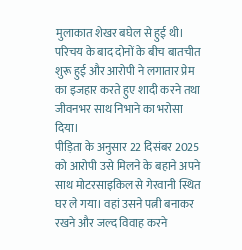मुलाकात शेखर बघेल से हुई थी। परिचय के बाद दोनों के बीच बातचीत शुरू हुई और आरोपी ने लगातार प्रेम का इजहार करते हुए शादी करने तथा जीवनभर साथ निभाने का भरोसा दिया।
पीड़िता के अनुसार 22 दिसंबर 2025 को आरोपी उसे मिलने के बहाने अपने साथ मोटरसाइकिल से गेरवानी स्थित घर ले गया। वहां उसने पत्नी बनाकर रखने और जल्द विवाह करने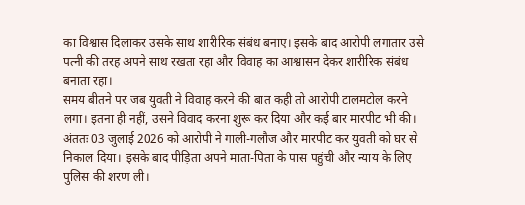का विश्वास दिलाकर उसके साथ शारीरिक संबंध बनाए। इसके बाद आरोपी लगातार उसे पत्नी की तरह अपने साथ रखता रहा और विवाह का आश्वासन देकर शारीरिक संबंध बनाता रहा।
समय बीतने पर जब युवती ने विवाह करने की बात कही तो आरोपी टालमटोल करने लगा। इतना ही नहीं, उसने विवाद करना शुरू कर दिया और कई बार मारपीट भी की। अंततः 03 जुलाई 2026 को आरोपी ने गाली-गलौज और मारपीट कर युवती को घर से निकाल दिया। इसके बाद पीड़िता अपने माता-पिता के पास पहुंची और न्याय के लिए पुलिस की शरण ली।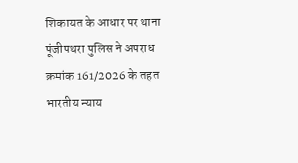शिकायत के आधार पर थाना पूंजीपथरा पुलिस ने अपराध क्रमांक 161/2026 के तहत भारतीय न्याय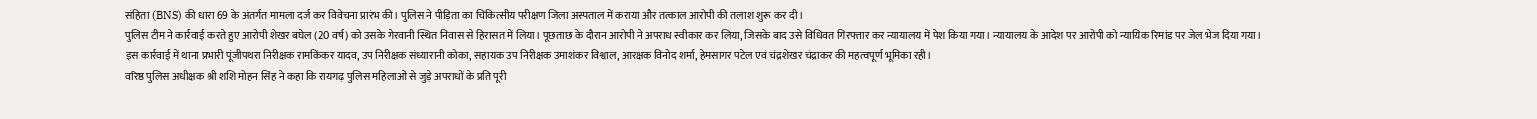संहिता (BNS) की धारा 69 के अंतर्गत मामला दर्ज कर विवेचना प्रारंभ की। पुलिस ने पीड़िता का चिकित्सीय परीक्षण जिला अस्पताल में कराया और तत्काल आरोपी की तलाश शुरू कर दी।
पुलिस टीम ने कार्रवाई करते हुए आरोपी शेखर बघेल (20 वर्ष) को उसके गेरवानी स्थित निवास से हिरासत में लिया। पूछताछ के दौरान आरोपी ने अपराध स्वीकार कर लिया, जिसके बाद उसे विधिवत गिरफ्तार कर न्यायालय में पेश किया गया। न्यायालय के आदेश पर आरोपी को न्यायिक रिमांड पर जेल भेज दिया गया।
इस कार्रवाई में थाना प्रभारी पूंजीपथरा निरीक्षक रामकिंकर यादव, उप निरीक्षक संध्यारानी कोका, सहायक उप निरीक्षक उमाशंकर विश्वाल, आरक्षक विनोद शर्मा, हेमसागर पटेल एवं चंद्रशेखर चंद्राकर की महत्वपूर्ण भूमिका रही।
वरिष्ठ पुलिस अधीक्षक श्री शशि मोहन सिंह ने कहा कि रायगढ़ पुलिस महिलाओं से जुड़े अपराधों के प्रति पूरी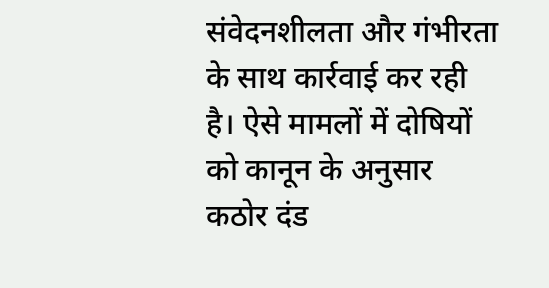संवेदनशीलता और गंभीरता के साथ कार्रवाई कर रही है। ऐसे मामलों में दोषियों को कानून के अनुसार कठोर दंड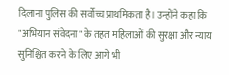दिलाना पुलिस की सर्वोच्च प्राथमिकता है। उन्होंने कहा कि "अभियान संवेदना" के तहत महिलाओं की सुरक्षा और न्याय सुनिश्चित करने के लिए आगे भी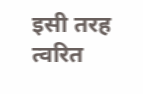इसी तरह त्वरित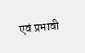एवं प्रभावी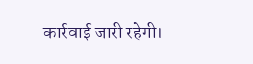कार्रवाई जारी रहेगी।